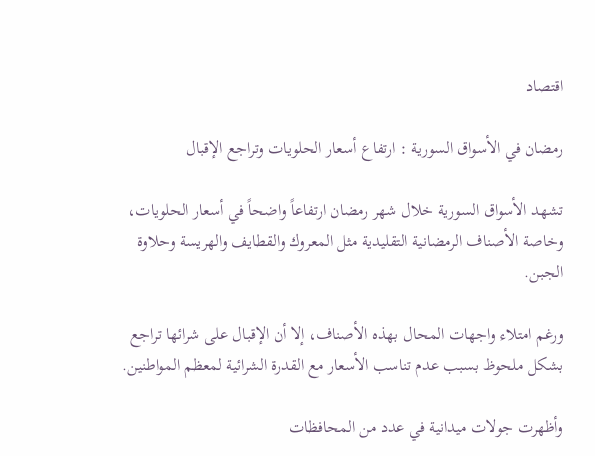اقتصاد

رمضان في الأسواق السورية : ارتفاع أسعار الحلويات وتراجع الإقبال

تشهد الأسواق السورية خلال شهر رمضان ارتفاعاً واضحاً في أسعار الحلويات، وخاصة الأصناف الرمضانية التقليدية مثل المعروك والقطايف والهريسة وحلاوة الجبن.

ورغم امتلاء واجهات المحال بهذه الأصناف، إلا أن الإقبال على شرائها تراجع بشكل ملحوظ بسبب عدم تناسب الأسعار مع القدرة الشرائية لمعظم المواطنين.

وأظهرت جولات ميدانية في عدد من المحافظات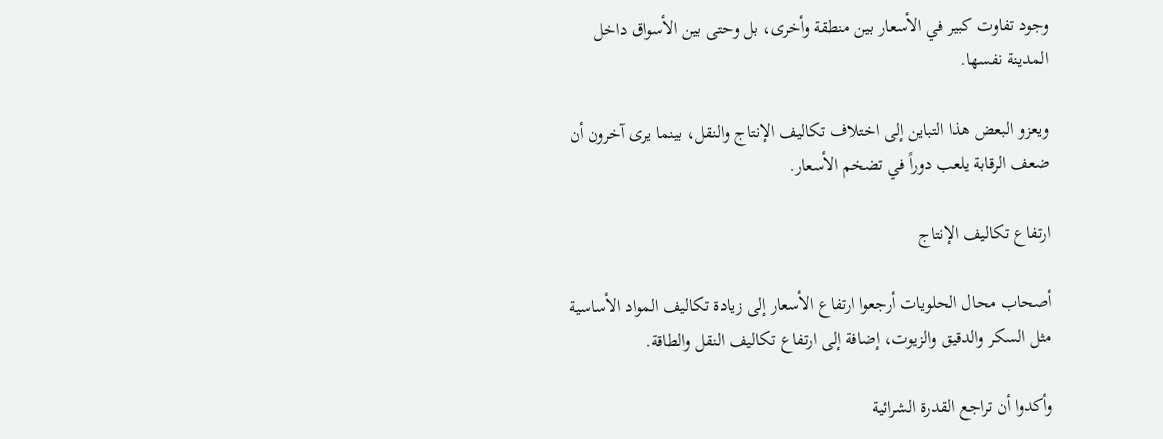وجود تفاوت كبير في الأسعار بين منطقة وأخرى، بل وحتى بين الأسواق داخل المدينة نفسها.

ويعزو البعض هذا التباين إلى اختلاف تكاليف الإنتاج والنقل، بينما يرى آخرون أن ضعف الرقابة يلعب دوراً في تضخم الأسعار.

ارتفاع تكاليف الإنتاج

أصحاب محال الحلويات أرجعوا ارتفاع الأسعار إلى زيادة تكاليف المواد الأساسية مثل السكر والدقيق والزيوت، إضافة إلى ارتفاع تكاليف النقل والطاقة.

وأكدوا أن تراجع القدرة الشرائية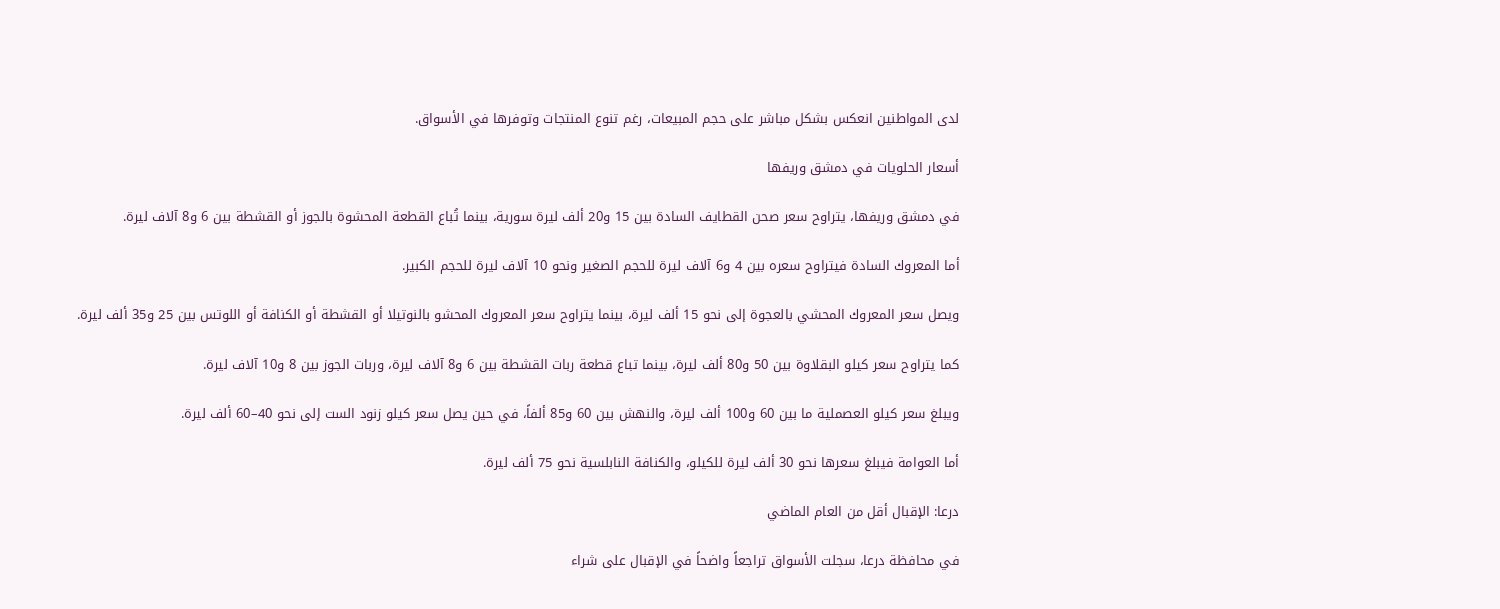لدى المواطنين انعكس بشكل مباشر على حجم المبيعات، رغم تنوع المنتجات وتوفرها في الأسواق.

أسعار الحلويات في دمشق وريفها

في دمشق وريفها، يتراوح سعر صحن القطايف السادة بين 15 و20 ألف ليرة سورية، بينما تُباع القطعة المحشوة بالجوز أو القشطة بين 6 و8 آلاف ليرة.

أما المعروك السادة فيتراوح سعره بين 4 و6 آلاف ليرة للحجم الصغير ونحو 10 آلاف ليرة للحجم الكبير.

ويصل سعر المعروك المحشي بالعجوة إلى نحو 15 ألف ليرة، بينما يتراوح سعر المعروك المحشو بالنوتيلا أو القشطة أو الكنافة أو اللوتس بين 25 و35 ألف ليرة.

كما يتراوح سعر كيلو البقلاوة بين 50 و80 ألف ليرة، بينما تباع قطعة ربات القشطة بين 6 و8 آلاف ليرة، وربات الجوز بين 8 و10 آلاف ليرة.

ويبلغ سعر كيلو العصملية ما بين 60 و100 ألف ليرة، والنهش بين 60 و85 ألفاً، في حين يصل سعر كيلو زنود الست إلى نحو 40–60 ألف ليرة.

أما العوامة فيبلغ سعرها نحو 30 ألف ليرة للكيلو، والكنافة النابلسية نحو 75 ألف ليرة.

درعا: الإقبال أقل من العام الماضي

في محافظة درعا، سجلت الأسواق تراجعاً واضحاً في الإقبال على شراء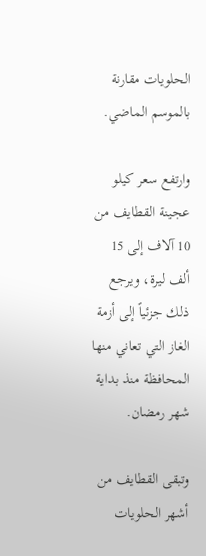الحلويات مقارنة بالموسم الماضي.

وارتفع سعر كيلو عجينة القطايف من 10 آلاف إلى 15 ألف ليرة، ويرجع ذلك جزئياً إلى أزمة الغاز التي تعاني منها المحافظة منذ بداية شهر رمضان.

وتبقى القطايف من أشهر الحلويات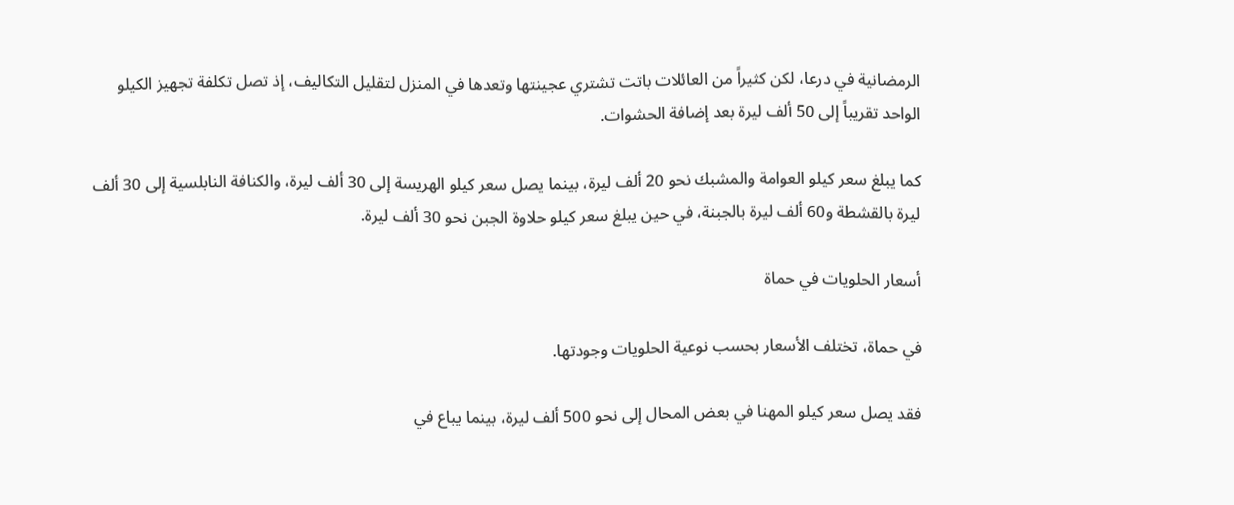الرمضانية في درعا، لكن كثيراً من العائلات باتت تشتري عجينتها وتعدها في المنزل لتقليل التكاليف، إذ تصل تكلفة تجهيز الكيلو الواحد تقريباً إلى 50 ألف ليرة بعد إضافة الحشوات.

كما يبلغ سعر كيلو العوامة والمشبك نحو 20 ألف ليرة، بينما يصل سعر كيلو الهريسة إلى 30 ألف ليرة، والكنافة النابلسية إلى 30 ألف ليرة بالقشطة و60 ألف ليرة بالجبنة، في حين يبلغ سعر كيلو حلاوة الجبن نحو 30 ألف ليرة.

أسعار الحلويات في حماة

في حماة، تختلف الأسعار بحسب نوعية الحلويات وجودتها.

فقد يصل سعر كيلو المهنا في بعض المحال إلى نحو 500 ألف ليرة، بينما يباع في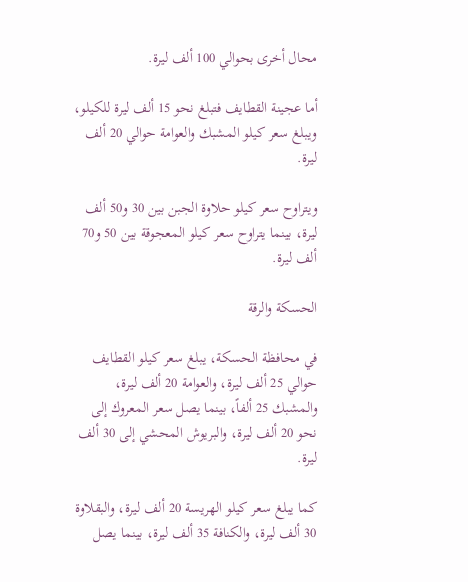محال أخرى بحوالي 100 ألف ليرة.

أما عجينة القطايف فتبلغ نحو 15 ألف ليرة للكيلو، ويبلغ سعر كيلو المشبك والعوامة حوالي 20 ألف ليرة.

ويتراوح سعر كيلو حلاوة الجبن بين 30 و50 ألف ليرة، بينما يتراوح سعر كيلو المعجوقة بين 50 و70 ألف ليرة.

الحسكة والرقة

في محافظة الحسكة، يبلغ سعر كيلو القطايف حوالي 25 ألف ليرة، والعوامة 20 ألف ليرة، والمشبك 25 ألفاً، بينما يصل سعر المعروك إلى نحو 20 ألف ليرة، والبريوش المحشي إلى 30 ألف ليرة.

كما يبلغ سعر كيلو الهريسة 20 ألف ليرة، والبقلاوة 30 ألف ليرة، والكنافة 35 ألف ليرة، بينما يصل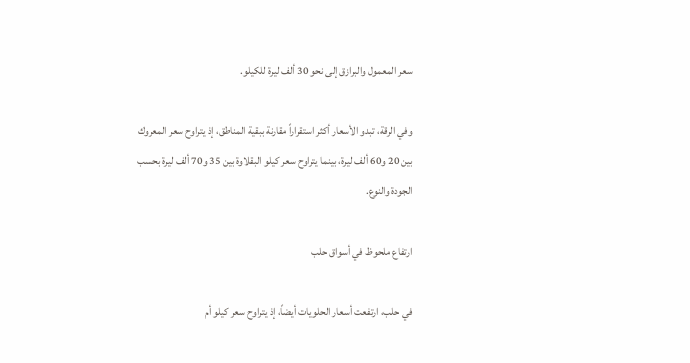سعر المعمول والبرازق إلى نحو 30 ألف ليرة للكيلو.

وفي الرقة، تبدو الأسعار أكثر استقراراً مقارنة ببقية المناطق، إذ يتراوح سعر المعروك بين 20 و60 ألف ليرة، بينما يتراوح سعر كيلو البقلاوة بين 35 و70 ألف ليرة بحسب الجودة والنوع.

ارتفاع ملحوظ في أسواق حلب

في حلب، ارتفعت أسعار الحلويات أيضاً، إذ يتراوح سعر كيلو أم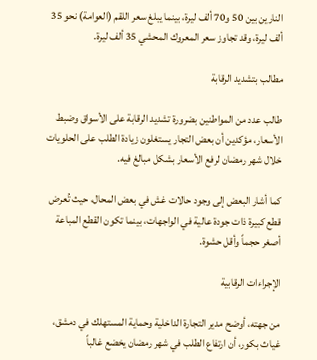النارين بين 50 و70 ألف ليرة، بينما يبلغ سعر اللقم (العوامة) نحو 35 ألف ليرة، وقد تجاوز سعر المعروك المحشي 35 ألف ليرة.

مطالب بتشديد الرقابة

طالب عدد من المواطنين بضرورة تشديد الرقابة على الأسواق وضبط الأسعار، مؤكدين أن بعض التجار يستغلون زيادة الطلب على الحلويات خلال شهر رمضان لرفع الأسعار بشكل مبالغ فيه.

كما أشار البعض إلى وجود حالات غش في بعض المحال، حيث تُعرض قطع كبيرة ذات جودة عالية في الواجهات، بينما تكون القطع المباعة أصغر حجماً وأقل حشوة.

الإجراءات الرقابية

من جهته، أوضح مدير التجارة الداخلية وحماية المستهلك في دمشق، غياث بكور، أن ارتفاع الطلب في شهر رمضان يخضع غالباً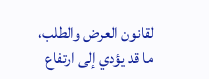لقانون العرض والطلب، ما قد يؤدي إلى ارتفاع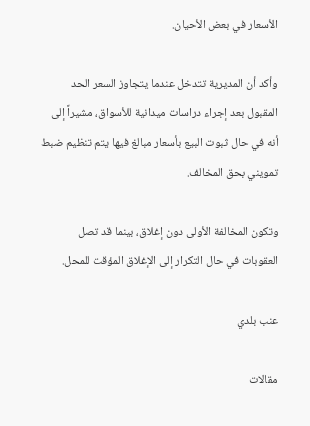الأسعار في بعض الأحيان.

وأكد أن المديرية تتدخل عندما يتجاوز السعر الحد المقبول بعد إجراء دراسات ميدانية للأسواق، مشيراً إلى أنه في حال ثبوت البيع بأسعار مبالغ فيها يتم تنظيم ضبط تمويني بحق المخالف.

وتكون المخالفة الأولى دون إغلاق، بينما قد تصل العقوبات في حال التكرار إلى الإغلاق المؤقت للمحل.

عنب بلدي

مقالات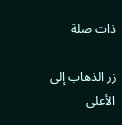ذات صلة

زر الذهاب إلى الأعلى